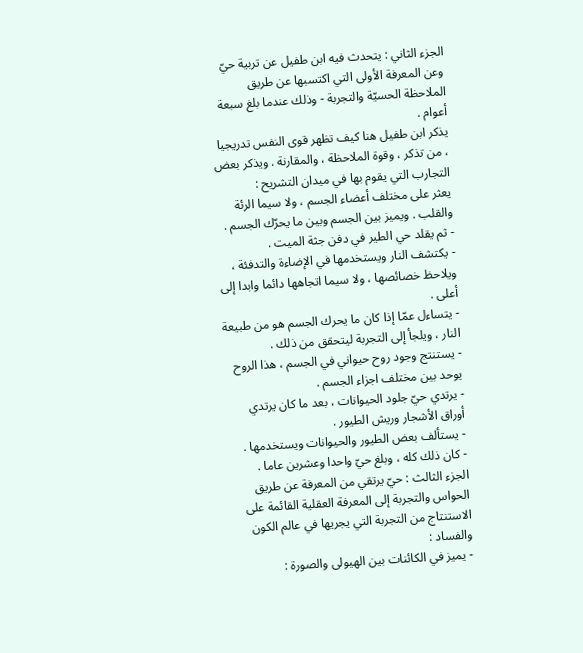الجزء الثاني : يتحدث فيه ابن طفيل عن تربية حيّ وعن المعرفة الأولى التي اكتسبها عن طريق الملاحظة الحسيّة والتجربة - وذلك عندما بلغ سبعة أعوام .
يذكر ابن طفيل هنا كيف تظهر قوى النفس تدريجيا ، من تذكر ، وقوة الملاحظة ، والمقارنة . ويذكر بعض التجارب التي يقوم بها في ميدان التشريح :
يعثر على مختلف أعضاء الجسم ، ولا سيما الرئة والقلب . ويميز بين الجسم وبين ما يحرّك الجسم .
- ثم يقلد حي الطير في دفن جثة الميت .
- يكتشف النار ويستخدمها في الإضاءة والتدفئة ، ويلاحظ خصائصها ، ولا سيما اتجاهها دائما وابدا إلى أعلى .
- يتساءل عمّا إذا كان ما يحرك الجسم هو من طبيعة النار ، ويلجأ إلى التجربة ليتحقق من ذلك .
- يستنتج وجود روح حيواني في الجسم ، هذا الروح يوحد بين مختلف اجزاء الجسم .
- يرتدي حيّ جلود الحيوانات ، بعد ما كان يرتدي أوراق الأشجار وريش الطيور .
- يستألف بعض الطيور والحيوانات ويستخدمها .
- كان ذلك كله ، وبلغ حيّ واحدا وعشرين عاما .
الجزء الثالث : حيّ يرتقي من المعرفة عن طريق الحواس والتجربة إلى المعرفة العقلية القائمة على الاستنتاج من التجربة التي يجريها في عالم الكون والفساد :
- يميز في الكائنات بين الهيولى والصورة :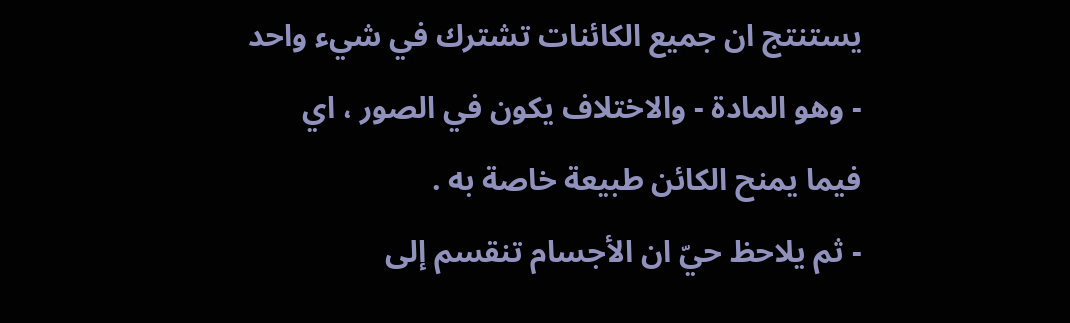يستنتج ان جميع الكائنات تشترك في شيء واحد - وهو المادة - والاختلاف يكون في الصور ، اي فيما يمنح الكائن طبيعة خاصة به .
- ثم يلاحظ حيّ ان الأجسام تنقسم إلى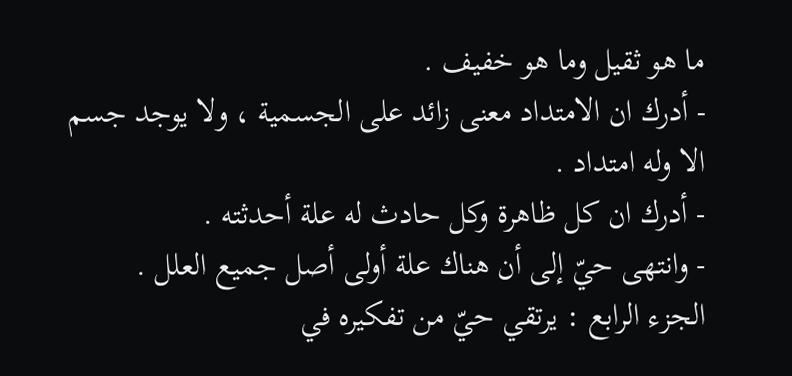ما هو ثقيل وما هو خفيف .
- أدرك ان الامتداد معنى زائد على الجسمية ، ولا يوجد جسم الا وله امتداد .
- أدرك ان كل ظاهرة وكل حادث له علة أحدثته .
- وانتهى حيّ إلى أن هناك علة أولى أصل جميع العلل .
الجزء الرابع : يرتقي حيّ من تفكيره في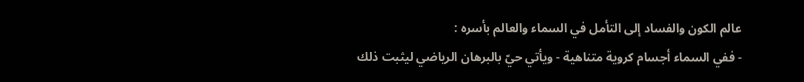عالم الكون والفساد إلى التأمل في السماء والعالم بأسره :
- ففي السماء أجسام كروية متناهية - ويأتي حيّ بالبرهان الرياضي ليثبت ذلك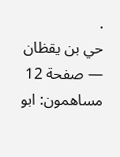.
حي بن يقظان — صفحة 12
مساهمون: ابو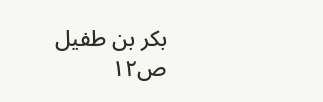بكر بن طفيل
ص١٢